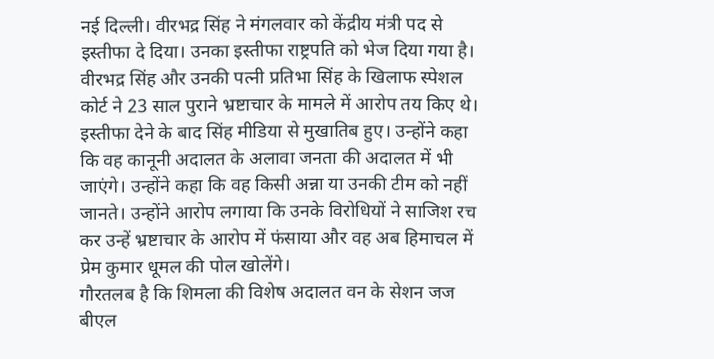नई दिल्ली। वीरभद्र सिंह ने मंगलवार को केंद्रीय मंत्री पद से इस्तीफा दे दिया। उनका इस्तीफा राष्ट्रपति को भेज दिया गया है। वीरभद्र सिंह और उनकी पत्नी प्रतिभा सिंह के खिलाफ स्पेशल कोर्ट ने 23 साल पुराने भ्रष्टाचार के मामले में आरोप तय किए थे। इस्तीफा देने के बाद सिंह मीडिया से मुखातिब हुए। उन्होंने कहा कि वह कानूनी अदालत के अलावा जनता की अदालत में भी जाएंगे। उन्होंने कहा कि वह किसी अन्ना या उनकी टीम को नहीं जानते। उन्होंने आरोप लगाया कि उनके विरोधियों ने साजिश रच कर उन्हें भ्रष्टाचार के आरोप में फंसाया और वह अब हिमाचल में प्रेम कुमार धूमल की पोल खोलेंगे।
गौरतलब है कि शिमला की विशेष अदालत वन के सेशन जज बीएल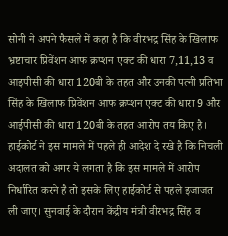सोनी ने अपने फैसले में कहा है कि वीरभद्र सिंह के खिलाफ भ्रष्टाचार प्रिवेंशन आफ क्रप्शन एक्ट की धारा 7,11,13 व आइपीसी की धारा 120बी के तहत और उनकी पत्नी प्रतिभा सिंह के खिलाफ प्रिवेंशन आफ क्रप्शन एक्ट की धारा 9 और आईपीसी की धारा 120बी के तहत आरोप तय किए है। हाईकोर्ट ने इस मामले में पहले ही आदेश दे रखे है कि निचली अदालत को अगर ये लगता है कि इस मामले में आरोप निर्धारित करने है तो इसके लिए हाईकोर्ट से पहले इजाजत ली जाए। सुनवाई के दौरान केंद्रीय मंत्री वीरभद्र सिंह व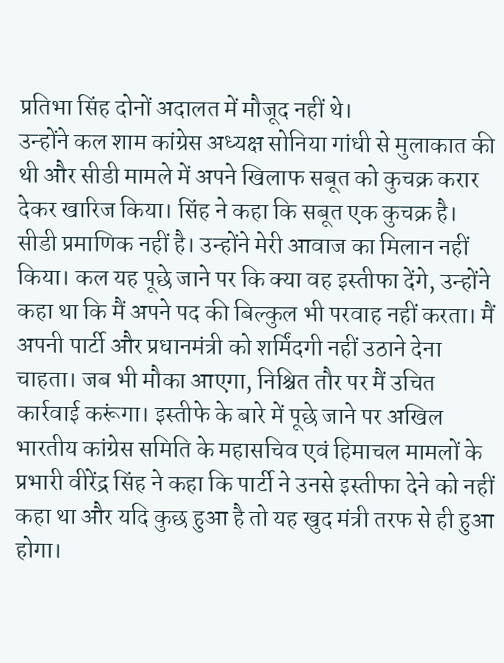प्रतिभा सिंह दोनों अदालत में मौजूद नहीं थे।
उन्होंने कल शाम कांग्रेस अध्यक्ष सोनिया गांधी से मुलाकात की थी और सीडी मामले में अपने खिलाफ सबूत को कुचक्र करार देकर खारिज किया। सिंह ने कहा कि सबूत एक कुचक्र है। सीडी प्रमाणिक नहीं है। उन्होंने मेरी आवाज का मिलान नहीं किया। कल यह पूछे जाने पर कि क्या वह इस्तीफा देंगे, उन्होंने कहा था कि मैं अपने पद की बिल्कुल भी परवाह नहीं करता। मैं अपनी पार्टी और प्रधानमंत्री को शर्मिंदगी नहीं उठाने देना चाहता। जब भी मौका आएगा, निश्चित तौर पर मैं उचित कार्रवाई करूंगा। इस्तीफे के बारे में पूछे जाने पर अखिल भारतीय कांग्रेस समिति के महासचिव एवं हिमाचल मामलों के प्रभारी वीरेंद्र सिंह ने कहा कि पार्टी ने उनसे इस्तीफा देने को नहीं कहा था और यदि कुछ हुआ है तो यह खुद मंत्री तरफ से ही हुआ होगा।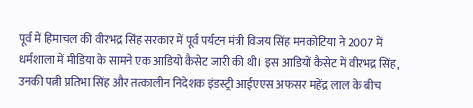पूर्व में हिमाचल की वीरभद्र सिंह सरकार में पूर्व पर्यटन मंत्री विजय सिंह मनकोटिया ने 2007 में धर्मशाला में मीडिया के सामने एक आडियो कैसेट जारी की थी। इस आडियों कैसेट में वीरभद्र सिंह, उनकी पत्नी प्रतिभा सिंह और तत्कालीन निदेशक इंडस्ट्री आईएएस अफसर महेंद्र लाल के बीच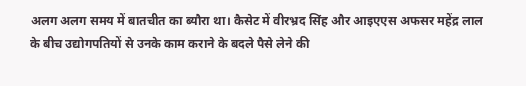अलग अलग समय में बातचीत का ब्यौरा था। कैसेट में वीरभ्रद सिंह और आइएएस अफसर महेंद्र लाल के बीच उद्योगपतियों से उनके काम कराने के बदले पैसे लेने की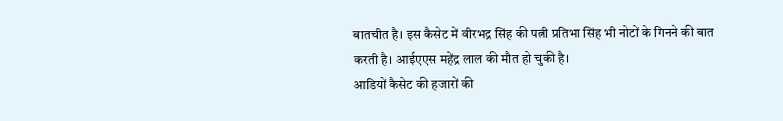बातचीत है। इस कैसेट में वीरभद्र सिंह की पत्नी प्रतिभा सिंह भी नोटों के गिनने की बात करती है। आईएएस महेंद्र लाल की मौत हो चुकी है।
आडियों कैसेट की हजारों की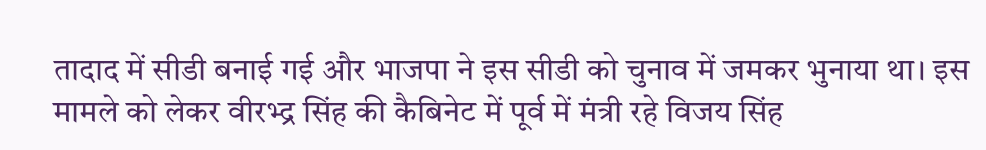तादाद में सीडी बनाई गई और भाजपा ने इस सीडी को चुनाव में जमकर भुनाया था। इस मामले को लेकर वीरभ्द्र सिंह की कैबिनेट में पूर्व में मंत्री रहे विजय सिंह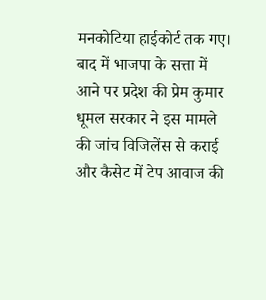मनकोटिया हाईकोर्ट तक गए। बाद में भाजपा के सत्ता में आने पर प्रदेश की प्रेम कुमार धूमल सरकार ने इस मामले की जांच विजिलेंस से कराई और कैसेट में टेप आवाज की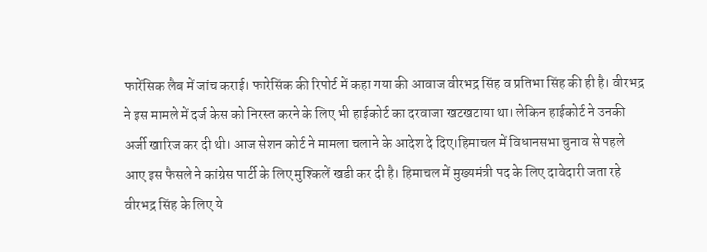फारेंसिक लैब में जांच कराई। फारेसिंक की रिपोर्ट में कहा गया की आवाज वीरभद्र सिंह व प्रतिभा सिंह की ही है। वीरभद्र ने इस मामले में दर्ज केस को निरस्त करने के लिए भी हाईकोर्ट का दरवाजा खटखटाया था। लेकिन हाईकोर्ट ने उनकी अर्जी खारिज कर दी थी। आज सेशन कोर्ट ने मामला चलाने के आदेश दे दिए।हिमाचल में विधानसभा चुनाव से पहले आए इस फैसले ने कांग्रेस पार्टी के लिए मुश्किलें खडी कर दी है। हिमाचल में मुख्यमंत्री पद के लिए दावेदारी जता रहे वीरभद्र सिंह के लिए ये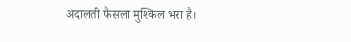अदालती फैसला मुश्किल भरा है।